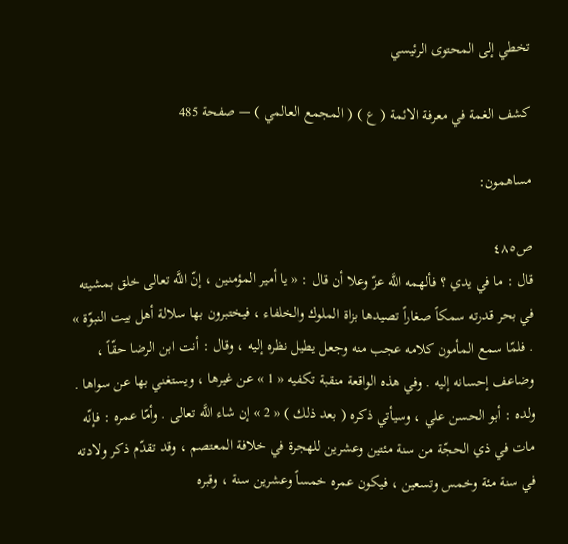تخطي إلى المحتوى الرئيسي

كشف الغمة في معرفة الائمة ( ع ) ( المجمع العالمي ) — صفحة 485

مساهمون:

ص٤٨٥
قال : ما في يدي ؟ فألهمه اللَّه عزّ وعلا أن قال : « يا أمير المؤمنين ، إنّ اللَّه تعالى خلق بمشيته في بحر قدرته سمكاً صغاراً تصيدها بزاة الملوك والخلفاء ، فيختبرون بها سلالة أهل بيت النبوّة » . فلمّا سمع المأمون كلامه عجب منه وجعل يطيل نظره إليه ، وقال : أنت ابن الرضا حقّاً ، وضاعف إحسانه إليه . وفي هذه الواقعة منقبة تكفيه « 1 » عن غيرها ، ويستغني بها عن سواها . ولده : أبو الحسن علي ، وسيأتي ذكره ( بعد ذلك ) « 2 » إن شاء اللَّه تعالى . وأمّا عمره : فإنّه مات في ذي الحجّة من سنة مئتين وعشرين للهجرة في خلافة المعتصم ، وقد تقدّم ذكر ولادته في سنة مئة وخمس وتسعين ، فيكون عمره خمساً وعشرين سنة ، وقبره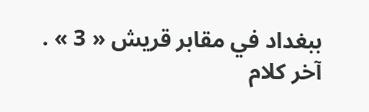ببغداد في مقابر قريش « 3 » . آخر كلام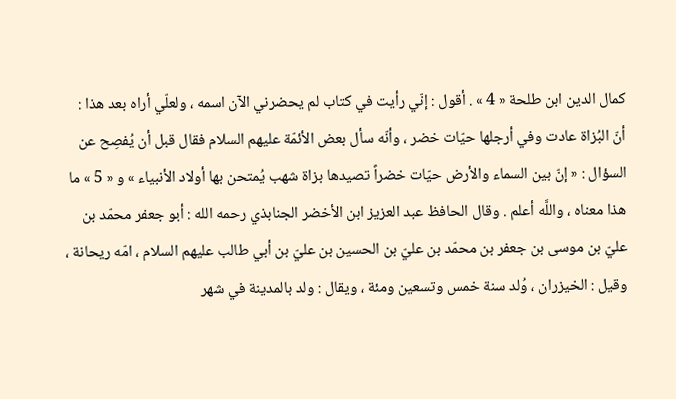كمال الدين ابن طلحة « 4 » . أقول : إنّي رأيت في كتاب لم يحضرني الآن اسمه ، ولعلّي أراه بعد هذا : أنّ البُزاة عادت وفي أرجلها حيّات خضر ، وأنّه سأل بعض الأئمّة عليهم السلام فقال قبل أن يُفصِح عن السؤال : « إنّ بين السماء والأرض حيّات خضراً تصيدها بزاة شهب يُمتحن بها أولاد الأنبياء » و « 5 » ما هذا معناه ، واللَّه أعلم . وقال الحافظ عبد العزيز ابن الأخضر الجنابذي رحمه الله : أبو جعفر محمّد بن عليّ بن موسى بن جعفر بن محمّد بن عليّ بن الحسين بن عليّ بن أبي طالب عليهم السلام ، امّه ريحانة ، وقيل : الخيزران ، وُلد سنة خمس وتسعين ومئة ، ويقال : ولد بالمدينة في شهر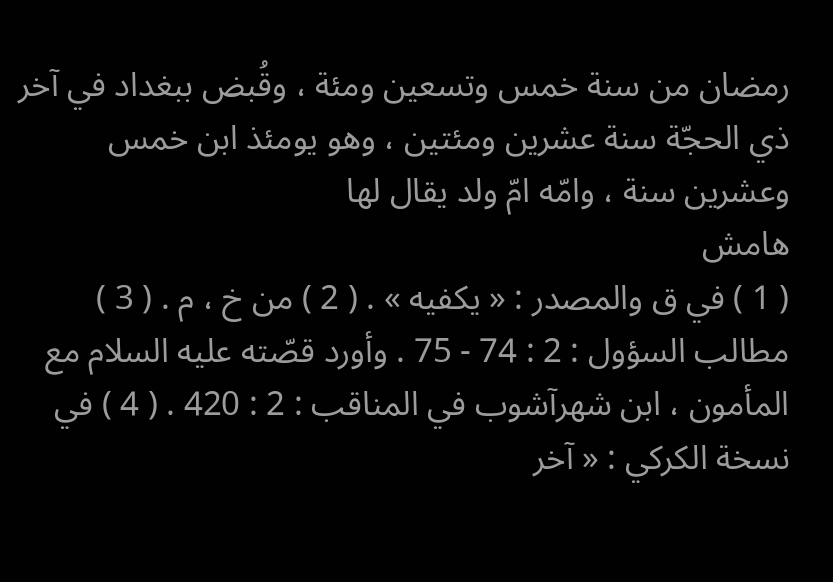رمضان من سنة خمس وتسعين ومئة ، وقُبض ببغداد في آخر ذي الحجّة سنة عشرين ومئتين ، وهو يومئذ ابن خمس وعشرين سنة ، وامّه امّ ولد يقال لها
هامش
( 1 ) في ق والمصدر : « يكفيه » . ( 2 ) من خ ، م . ( 3 ) مطالب السؤول : 2 : 74 - 75 . وأورد قصّته عليه السلام مع المأمون ، ابن شهرآشوب في المناقب : 2 : 420 . ( 4 ) في نسخة الكركي : « آخر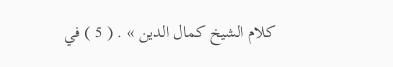كلام الشيخ كمال الدين » . ( 5 ) في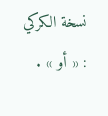نسخة الكركي : « أو » .